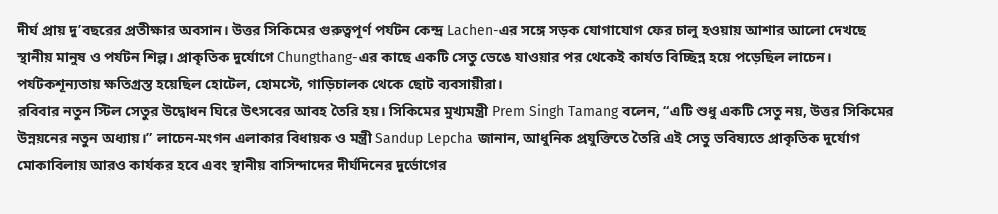দীর্ঘ প্রায় দু’বছরের প্রতীক্ষার অবসান। উত্তর সিকিমের গুরুত্বপূর্ণ পর্যটন কেন্দ্র Lachen-এর সঙ্গে সড়ক যোগাযোগ ফের চালু হওয়ায় আশার আলো দেখছে স্থানীয় মানুষ ও পর্যটন শিল্প। প্রাকৃতিক দুর্যোগে Chungthang-এর কাছে একটি সেতু ভেঙে যাওয়ার পর থেকেই কার্যত বিচ্ছিন্ন হয়ে পড়েছিল লাচেন। পর্যটকশূন্যতায় ক্ষতিগ্রস্ত হয়েছিল হোটেল, হোমস্টে, গাড়িচালক থেকে ছোট ব্যবসায়ীরা।
রবিবার নতুন স্টিল সেতুর উদ্বোধন ঘিরে উৎসবের আবহ তৈরি হয়। সিকিমের মুখ্যমন্ত্রী Prem Singh Tamang বলেন, “এটি শুধু একটি সেতু নয়, উত্তর সিকিমের উন্নয়নের নতুন অধ্যায়।” লাচেন-মংগন এলাকার বিধায়ক ও মন্ত্রী Sandup Lepcha জানান, আধুনিক প্রযুক্তিতে তৈরি এই সেতু ভবিষ্যতে প্রাকৃতিক দুর্যোগ মোকাবিলায় আরও কার্যকর হবে এবং স্থানীয় বাসিন্দাদের দীর্ঘদিনের দুর্ভোগের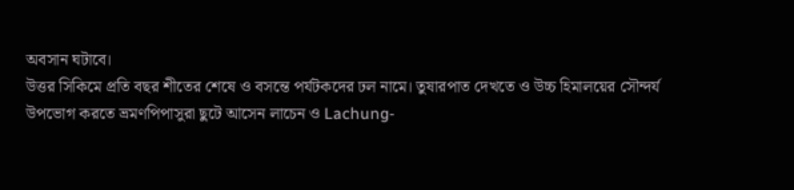অবসান ঘটাবে।
উত্তর সিকিমে প্রতি বছর শীতের শেষে ও বসন্তে পর্যটকদের ঢল নামে। তুষারপাত দেখতে ও উচ্চ হিমালয়ের সৌন্দর্য উপভোগ করতে ভ্রমণপিপাসুরা ছুটে আসেন লাচেন ও Lachung-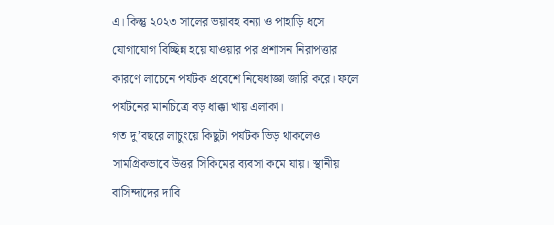এ। কিন্তু ২০২৩ সালের ভয়াবহ বন্যা ও পাহাড়ি ধসে যোগাযোগ বিচ্ছিন্ন হয়ে যাওয়ার পর প্রশাসন নিরাপত্তার কারণে লাচেনে পর্যটক প্রবেশে নিষেধাজ্ঞা জারি করে। ফলে পর্যটনের মানচিত্রে বড় ধাক্কা খায় এলাকা।
গত দু’বছরে লাচুংয়ে কিছুটা পর্যটক ভিড় থাকলেও সামগ্রিকভাবে উত্তর সিকিমের ব্যবসা কমে যায়। স্থানীয় বাসিন্দাদের দাবি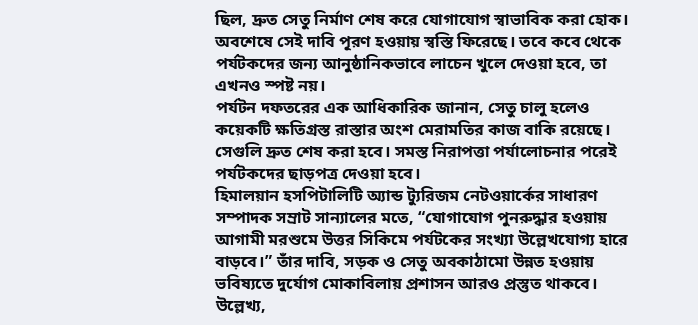ছিল, দ্রুত সেতু নির্মাণ শেষ করে যোগাযোগ স্বাভাবিক করা হোক। অবশেষে সেই দাবি পূরণ হওয়ায় স্বস্তি ফিরেছে। তবে কবে থেকে পর্যটকদের জন্য আনুষ্ঠানিকভাবে লাচেন খুলে দেওয়া হবে, তা এখনও স্পষ্ট নয়।
পর্যটন দফতরের এক আধিকারিক জানান, সেতু চালু হলেও কয়েকটি ক্ষতিগ্রস্ত রাস্তার অংশ মেরামতির কাজ বাকি রয়েছে। সেগুলি দ্রুত শেষ করা হবে। সমস্ত নিরাপত্তা পর্যালোচনার পরেই পর্যটকদের ছাড়পত্র দেওয়া হবে।
হিমালয়ান হসপিটালিটি অ্যান্ড ট্যুরিজম নেটওয়ার্কের সাধারণ সম্পাদক সম্রাট সান্যালের মতে, “যোগাযোগ পুনরুদ্ধার হওয়ায় আগামী মরশুমে উত্তর সিকিমে পর্যটকের সংখ্যা উল্লেখযোগ্য হারে বাড়বে।” তাঁর দাবি, সড়ক ও সেতু অবকাঠামো উন্নত হওয়ায় ভবিষ্যতে দুর্যোগ মোকাবিলায় প্রশাসন আরও প্রস্তুত থাকবে।
উল্লেখ্য,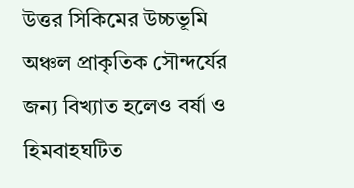উত্তর সিকিমের উচ্চভূমি অঞ্চল প্রাকৃতিক সৌন্দর্যের জন্য বিখ্যাত হলেও বর্ষা ও হিমবাহঘটিত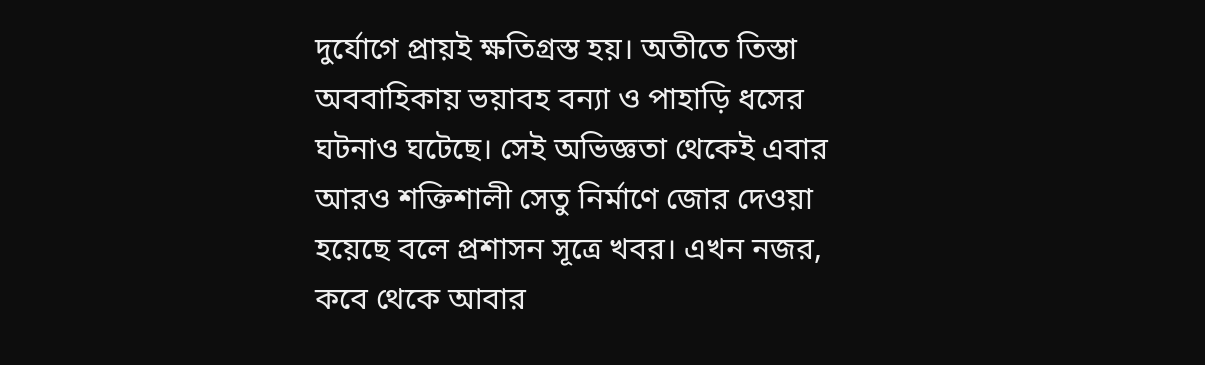দুর্যোগে প্রায়ই ক্ষতিগ্রস্ত হয়। অতীতে তিস্তা অববাহিকায় ভয়াবহ বন্যা ও পাহাড়ি ধসের ঘটনাও ঘটেছে। সেই অভিজ্ঞতা থেকেই এবার আরও শক্তিশালী সেতু নির্মাণে জোর দেওয়া হয়েছে বলে প্রশাসন সূত্রে খবর। এখন নজর, কবে থেকে আবার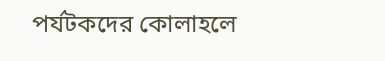পর্যটকদের কোলাহলে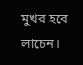মুখর হবে লাচেন।